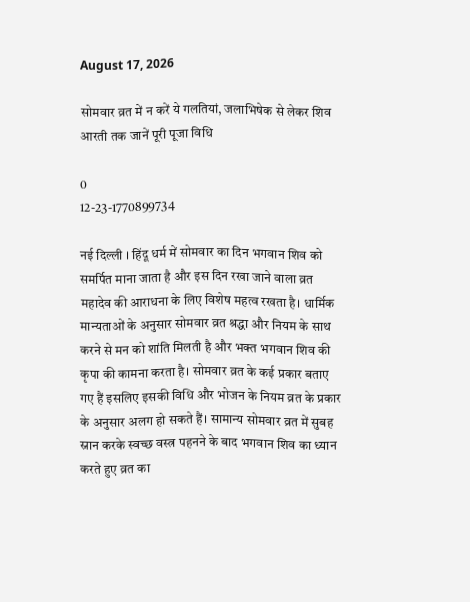August 17, 2026

सोमवार व्रत में न करें ये गलतियां, जलाभिषेक से लेकर शिव आरती तक जानें पूरी पूजा विधि

0
12-23-1770899734

नई दिल्ली । हिंदू धर्म में सोमवार का दिन भगवान शिव को समर्पित माना जाता है और इस दिन रखा जाने वाला व्रत महादेव की आराधना के लिए विशेष महत्व रखता है। धार्मिक मान्यताओं के अनुसार सोमवार व्रत श्रद्धा और नियम के साथ करने से मन को शांति मिलती है और भक्त भगवान शिव की कृपा की कामना करता है। सोमवार व्रत के कई प्रकार बताए गए हैं इसलिए इसकी विधि और भोजन के नियम व्रत के प्रकार के अनुसार अलग हो सकते हैं। सामान्य सोमवार व्रत में सुबह स्नान करके स्वच्छ वस्त्र पहनने के बाद भगवान शिव का ध्यान करते हुए व्रत का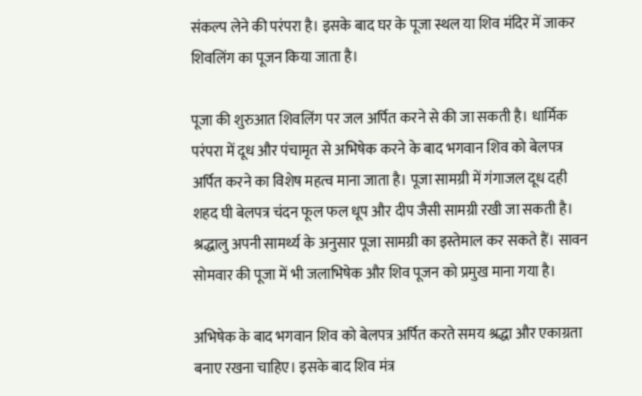संकल्प लेने की परंपरा है। इसके बाद घर के पूजा स्थल या शिव मंदिर में जाकर शिवलिंग का पूजन किया जाता है।

पूजा की शुरुआत शिवलिंग पर जल अर्पित करने से की जा सकती है। धार्मिक परंपरा में दूध और पंचामृत से अभिषेक करने के बाद भगवान शिव को बेलपत्र अर्पित करने का विशेष महत्व माना जाता है। पूजा सामग्री में गंगाजल दूध दही शहद घी बेलपत्र चंदन फूल फल धूप और दीप जैसी सामग्री रखी जा सकती है। श्रद्धालु अपनी सामर्थ्य के अनुसार पूजा सामग्री का इस्तेमाल कर सकते हैं। सावन सोमवार की पूजा में भी जलाभिषेक और शिव पूजन को प्रमुख माना गया है।

अभिषेक के बाद भगवान शिव को बेलपत्र अर्पित करते समय श्रद्धा और एकाग्रता बनाए रखना चाहिए। इसके बाद शिव मंत्र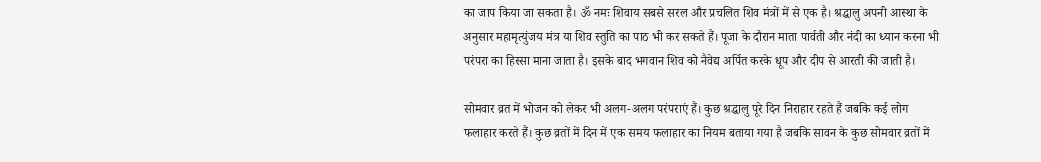का जाप किया जा सकता है। ॐ नमः शिवाय सबसे सरल और प्रचलित शिव मंत्रों में से एक है। श्रद्धालु अपनी आस्था के अनुसार महामृत्युंजय मंत्र या शिव स्तुति का पाठ भी कर सकते हैं। पूजा के दौरान माता पार्वती और नंदी का ध्यान करना भी परंपरा का हिस्सा माना जाता है। इसके बाद भगवान शिव को नैवेद्य अर्पित करके धूप और दीप से आरती की जाती है।

सोमवार व्रत में भोजन को लेकर भी अलग-अलग परंपराएं हैं। कुछ श्रद्धालु पूरे दिन निराहार रहते हैं जबकि कई लोग फलाहार करते हैं। कुछ व्रतों में दिन में एक समय फलाहार का नियम बताया गया है जबकि सावन के कुछ सोमवार व्रतों में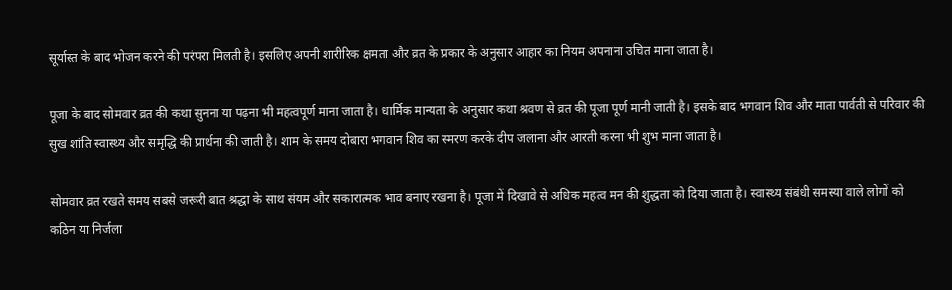सूर्यास्त के बाद भोजन करने की परंपरा मिलती है। इसलिए अपनी शारीरिक क्षमता और व्रत के प्रकार के अनुसार आहार का नियम अपनाना उचित माना जाता है।

पूजा के बाद सोमवार व्रत की कथा सुनना या पढ़ना भी महत्वपूर्ण माना जाता है। धार्मिक मान्यता के अनुसार कथा श्रवण से व्रत की पूजा पूर्ण मानी जाती है। इसके बाद भगवान शिव और माता पार्वती से परिवार की सुख शांति स्वास्थ्य और समृद्धि की प्रार्थना की जाती है। शाम के समय दोबारा भगवान शिव का स्मरण करके दीप जलाना और आरती करना भी शुभ माना जाता है।

सोमवार व्रत रखते समय सबसे जरूरी बात श्रद्धा के साथ संयम और सकारात्मक भाव बनाए रखना है। पूजा में दिखावे से अधिक महत्व मन की शुद्धता को दिया जाता है। स्वास्थ्य संबंधी समस्या वाले लोगों को कठिन या निर्जला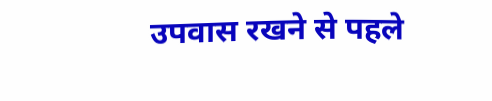उपवास रखने से पहले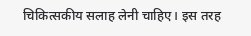चिकित्सकीय सलाह लेनी चाहिए। इस तरह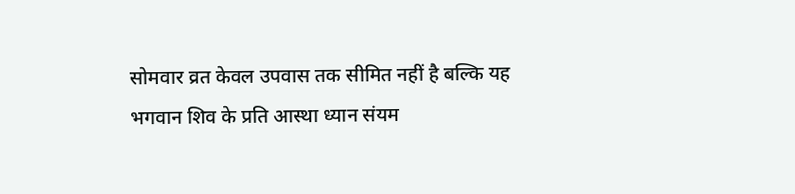सोमवार व्रत केवल उपवास तक सीमित नहीं है बल्कि यह भगवान शिव के प्रति आस्था ध्यान संयम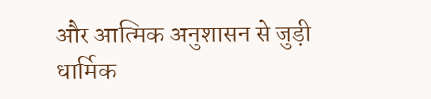और आत्मिक अनुशासन से जुड़ी धार्मिक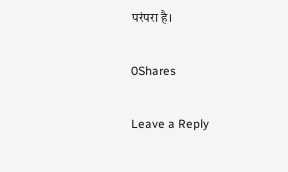परंपरा है।

0Shares

Leave a Reply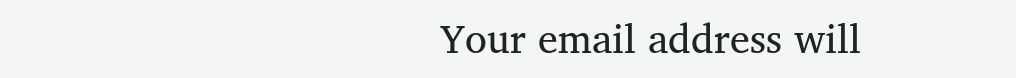Your email address will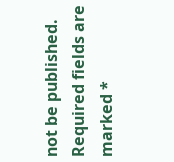not be published. Required fields are marked *